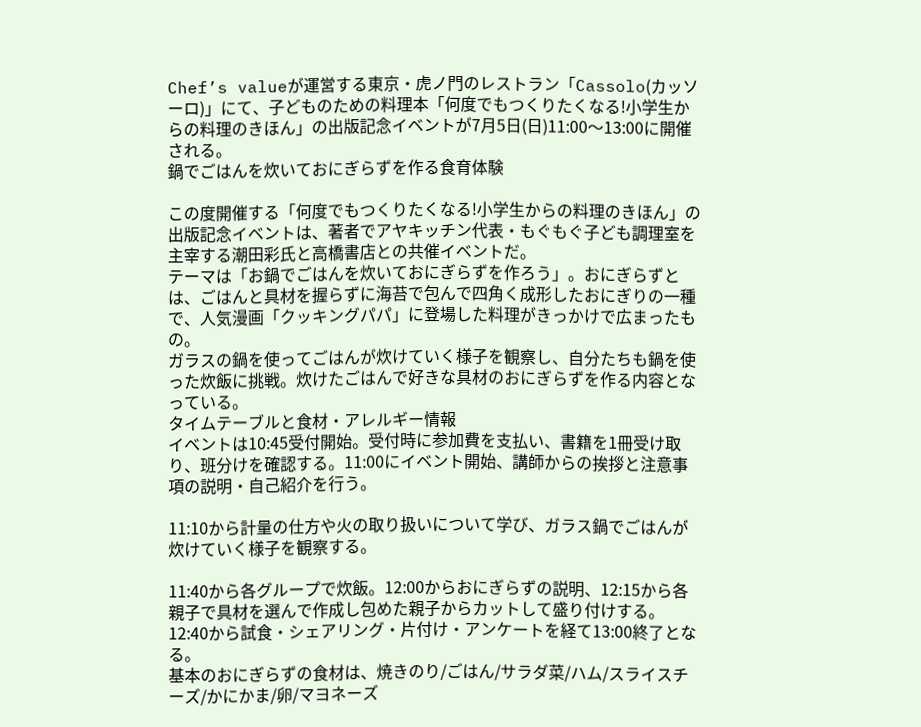Chef’s valueが運営する東京・虎ノ門のレストラン「Cassolo(カッソーロ)」にて、子どものための料理本「何度でもつくりたくなる!小学生からの料理のきほん」の出版記念イベントが7月5日(日)11:00〜13:00に開催される。
鍋でごはんを炊いておにぎらずを作る食育体験

この度開催する「何度でもつくりたくなる!小学生からの料理のきほん」の出版記念イベントは、著者でアヤキッチン代表・もぐもぐ子ども調理室を主宰する潮田彩氏と高橋書店との共催イベントだ。
テーマは「お鍋でごはんを炊いておにぎらずを作ろう」。おにぎらずとは、ごはんと具材を握らずに海苔で包んで四角く成形したおにぎりの一種で、人気漫画「クッキングパパ」に登場した料理がきっかけで広まったもの。
ガラスの鍋を使ってごはんが炊けていく様子を観察し、自分たちも鍋を使った炊飯に挑戦。炊けたごはんで好きな具材のおにぎらずを作る内容となっている。
タイムテーブルと食材・アレルギー情報
イベントは10:45受付開始。受付時に参加費を支払い、書籍を1冊受け取り、班分けを確認する。11:00にイベント開始、講師からの挨拶と注意事項の説明・自己紹介を行う。

11:10から計量の仕方や火の取り扱いについて学び、ガラス鍋でごはんが炊けていく様子を観察する。

11:40から各グループで炊飯。12:00からおにぎらずの説明、12:15から各親子で具材を選んで作成し包めた親子からカットして盛り付けする。
12:40から試食・シェアリング・片付け・アンケートを経て13:00終了となる。
基本のおにぎらずの食材は、焼きのり/ごはん/サラダ菜/ハム/スライスチーズ/かにかま/卵/マヨネーズ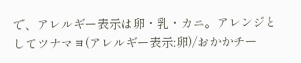で、アレルギー表示は卵・乳・カニ。アレンジとしてツナマヨ(アレルギー表示:卵)/おかかチー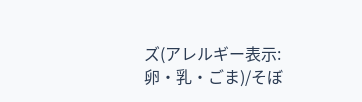ズ(アレルギー表示:卵・乳・ごま)/そぼ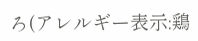ろ(アレルギー表示:鶏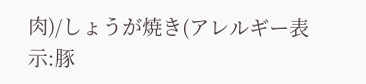肉)/しょうが焼き(アレルギー表示:豚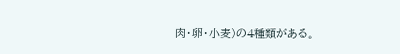肉・卵・小麦)の4種類がある。